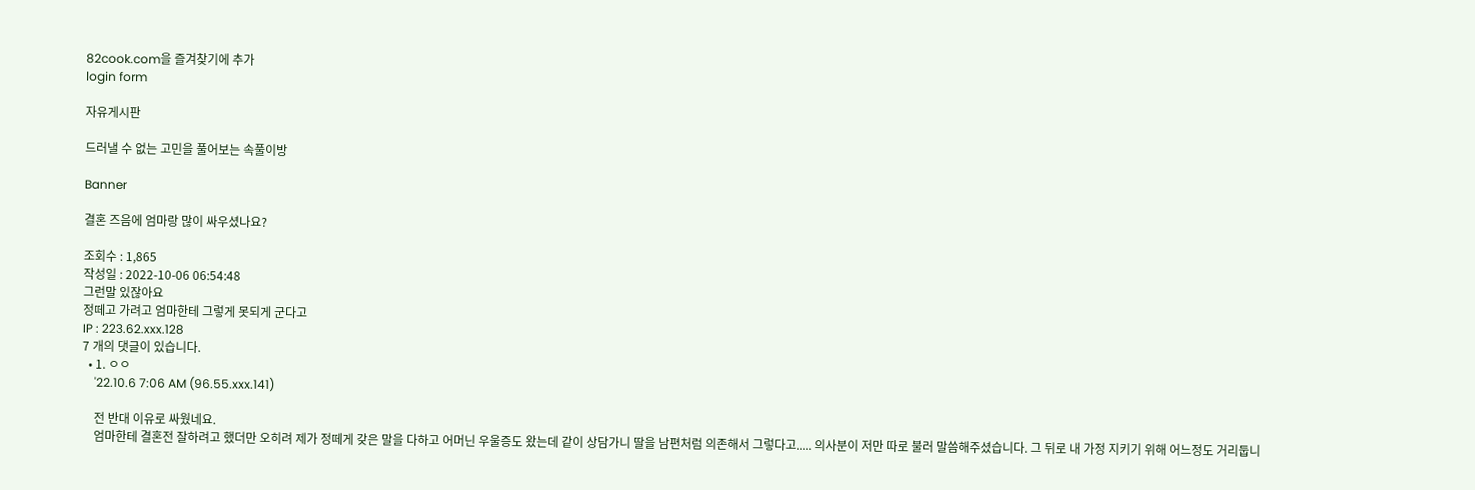82cook.com을 즐겨찾기에 추가
login form

자유게시판

드러낼 수 없는 고민을 풀어보는 속풀이방

Banner

결혼 즈음에 엄마랑 많이 싸우셨나요?

조회수 : 1,865
작성일 : 2022-10-06 06:54:48
그런말 있잖아요
정떼고 가려고 엄마한테 그렇게 못되게 군다고
IP : 223.62.xxx.128
7 개의 댓글이 있습니다.
  • 1. ㅇㅇ
    '22.10.6 7:06 AM (96.55.xxx.141)

    전 반대 이유로 싸웠네요.
    엄마한테 결혼전 잘하려고 했더만 오히려 제가 정떼게 갖은 말을 다하고 어머닌 우울증도 왔는데 같이 상담가니 딸을 남편처럼 의존해서 그렇다고..... 의사분이 저만 따로 불러 말씀해주셨습니다. 그 뒤로 내 가정 지키기 위해 어느정도 거리둡니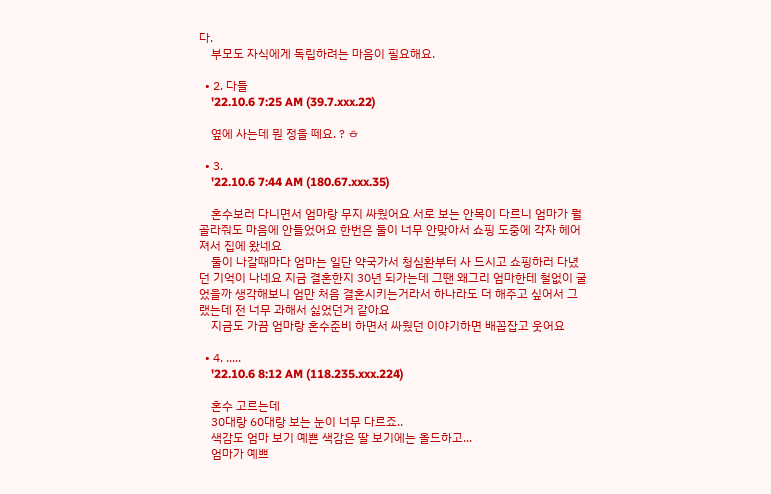다.
    부모도 자식에게 독립하려는 마음이 필요해요.

  • 2. 다들
    '22.10.6 7:25 AM (39.7.xxx.22)

    옆에 사는데 뭔 정을 떼요. ? ㅎ

  • 3.
    '22.10.6 7:44 AM (180.67.xxx.35)

    혼수보러 다니면서 엄마랑 무지 싸웠어요 서로 보는 안목이 다르니 엄마가 뭘 골라줘도 마음에 안들었어요 한번은 둘이 너무 안맞아서 쇼핑 도중에 각자 헤어져서 집에 왔네요
    둘이 나갈때마다 엄마는 일단 약국가서 청심환부터 사 드시고 쇼핑하러 다녔던 기억이 나네요 지금 결혼한지 30년 되가는데 그땐 왜그리 엄마한테 철없이 굴었을까 생각해보니 엄만 처음 결혼시키는거라서 하나라도 더 해주고 싶어서 그랬는데 전 너무 과해서 싫었던거 같아요
    지금도 가끔 엄마랑 혼수준비 하면서 싸웠던 이야기하면 배꼽잡고 웃어요

  • 4. .....
    '22.10.6 8:12 AM (118.235.xxx.224)

    혼수 고르는데
    30대랑 60대랑 보는 눈이 너무 다르죠..
    색감도 엄마 보기 예쁜 색감은 딸 보기에는 올드하고...
    엄마가 예쁘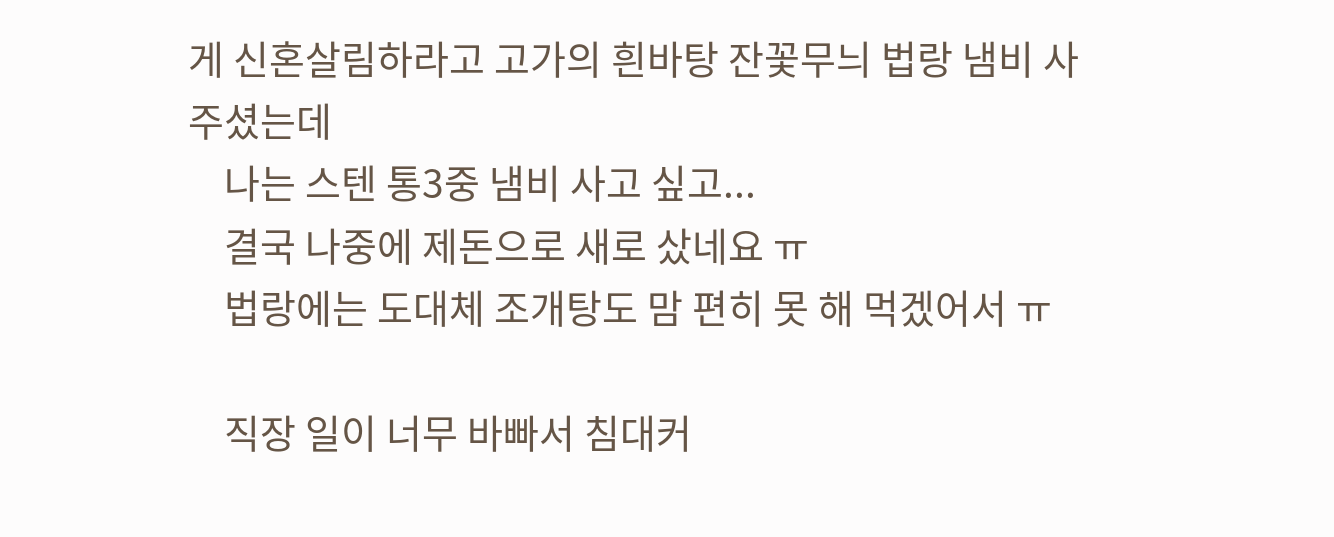게 신혼살림하라고 고가의 흰바탕 잔꽃무늬 법랑 냄비 사주셨는데
    나는 스텐 통3중 냄비 사고 싶고...
    결국 나중에 제돈으로 새로 샀네요 ㅠ
    법랑에는 도대체 조개탕도 맘 편히 못 해 먹겠어서 ㅠ

    직장 일이 너무 바빠서 침대커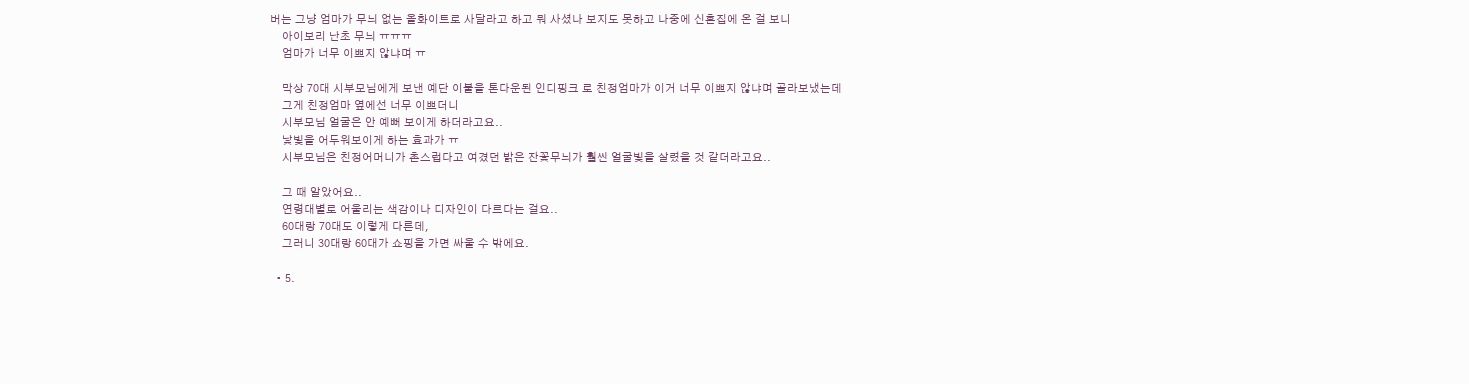버는 그냥 엄마가 무늬 없는 올화이트로 사달라고 하고 뭐 사셨나 보지도 못하고 나중에 신혼집에 온 걸 보니
    아이보리 난초 무늬 ㅠㅠㅠ
    엄마가 너무 이쁘지 않냐며 ㅠ

    막상 70대 시부모님에게 보낸 예단 이불을 톤다운된 인디핑크 로 친정엄마가 이거 너무 이쁘지 않냐며 골라보냈는데
    그게 친정엄마 옆에선 너무 이쁘더니
    시부모님 얼굴은 안 예뻐 보이게 하더라고요..
    낯빛을 어두워보이게 하는 효과가 ㅠ
    시부모님은 친정어머니가 촌스럽다고 여겼던 밝은 잔꽃무늬가 훨씬 얼굴빛을 살렸을 것 같더라고요..

    그 때 알았어요..
    연령대별로 어울리는 색감이나 디자인이 다르다는 걸요..
    60대랑 70대도 이렇게 다른데,
    그러니 30대랑 60대가 쇼핑을 가면 싸울 수 밖에요.

  • 5.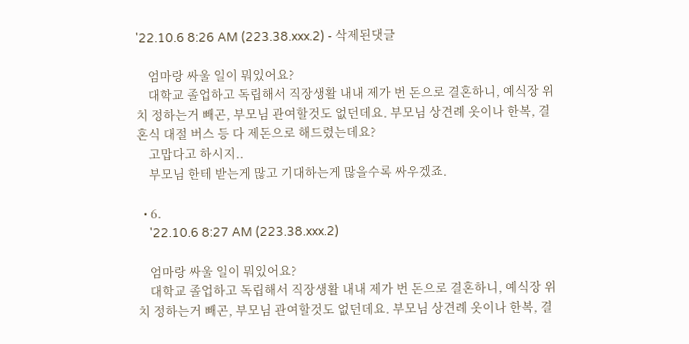'22.10.6 8:26 AM (223.38.xxx.2) - 삭제된댓글

    엄마랑 싸울 일이 뭐있어요?
    대학교 졸업하고 독립해서 직장생활 내내 제가 번 돈으로 결혼하니, 예식장 위치 정하는거 빼곤, 부모님 관여할것도 없던데요. 부모님 상견례 옷이나 한복, 결혼식 대절 버스 등 다 제돈으로 해드렸는데요?
    고맙다고 하시지..
    부모님 한테 받는게 많고 기대하는게 많을수록 싸우겠죠.

  • 6.
    '22.10.6 8:27 AM (223.38.xxx.2)

    엄마랑 싸울 일이 뭐있어요?
    대학교 졸업하고 독립해서 직장생활 내내 제가 번 돈으로 결혼하니, 예식장 위치 정하는거 빼곤, 부모님 관여할것도 없던데요. 부모님 상견례 옷이나 한복, 결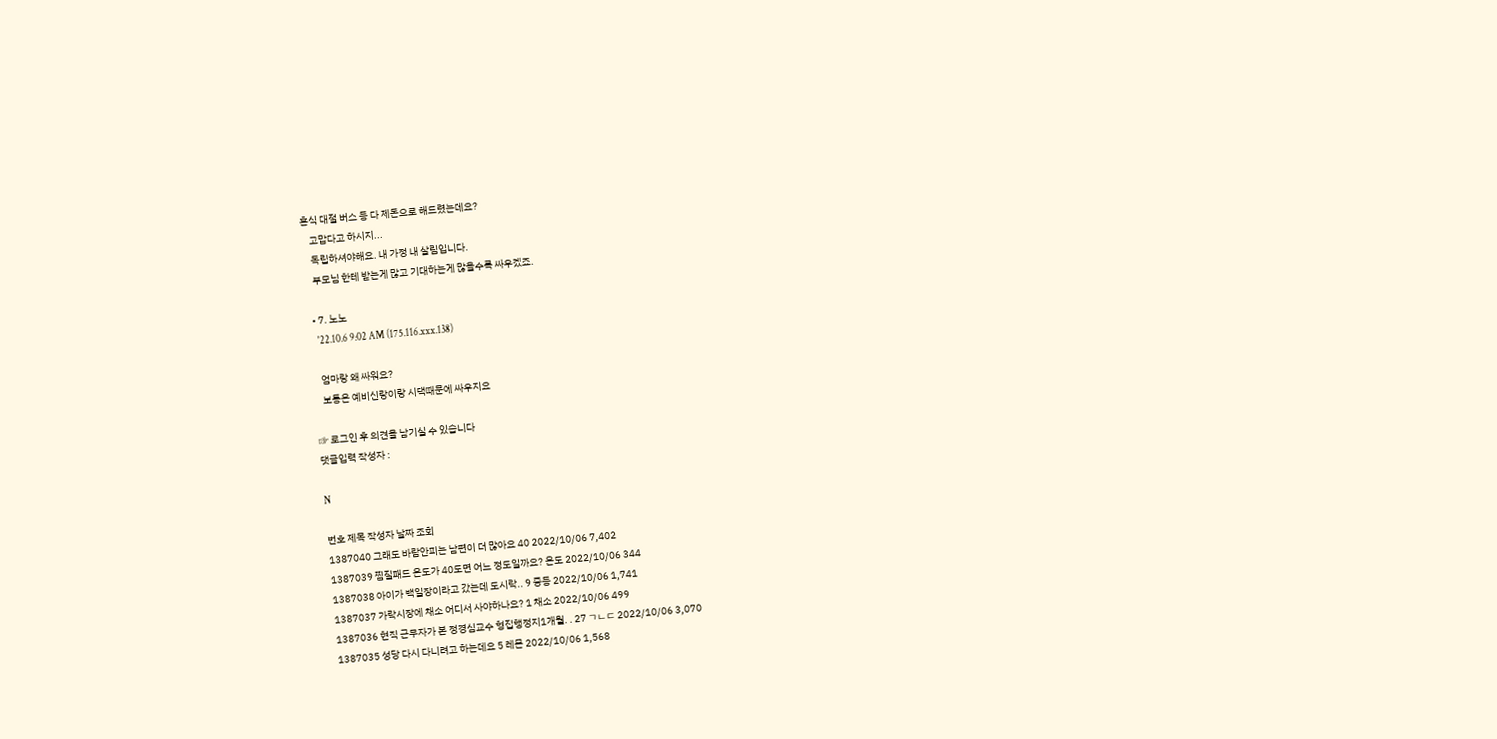혼식 대절 버스 등 다 제돈으로 해드렸는데요?
    고맙다고 하시지...
    독립하셔야해요. 내 가정 내 살림입니다.
    부모님 한테 받는게 많고 기대하는게 많을수록 싸우겠죠.

  • 7. 노노
    '22.10.6 9:02 AM (175.116.xxx.138)

    엄마랑 왜 싸워요?
    보통은 예비신랑이랑 시댁때문에 싸우지요

☞ 로그인 후 의견을 남기실 수 있습니다
댓글입력 작성자 :

N

번호 제목 작성자 날짜 조회
1387040 그래도 바람안피는 남편이 더 많아요 40 2022/10/06 7,402
1387039 찜질패드 온도가 40도면 어느 정도일까요? 온도 2022/10/06 344
1387038 아이가 백일장이라고 갔는데 도시락.. 9 중등 2022/10/06 1,741
1387037 가락시장에 채소 어디서 사야하나요? 1 채소 2022/10/06 499
1387036 현직 근무자가 본 정경심교수 형집행정지1개월. . 27 ㄱㄴㄷ 2022/10/06 3,070
1387035 성당 다시 다니려고 하는데요 5 레몬 2022/10/06 1,568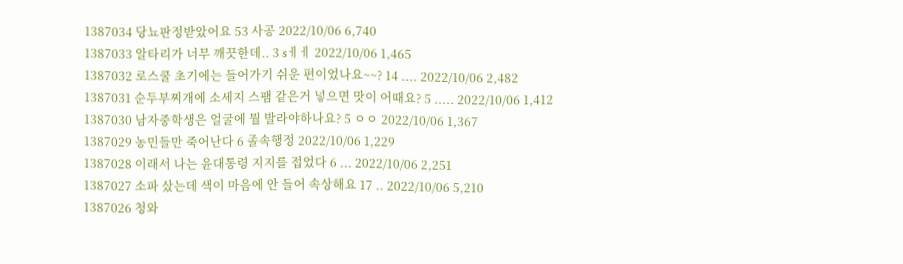1387034 당뇨판정받았어요 53 사공 2022/10/06 6,740
1387033 알타리가 너무 깨끗한데.. 3 sㅔㅔ 2022/10/06 1,465
1387032 로스쿨 초기에는 들어가기 쉬운 편이었나요~~? 14 .... 2022/10/06 2,482
1387031 순두부찌개에 소세지 스팸 같은거 넣으면 맛이 어때요? 5 ..... 2022/10/06 1,412
1387030 남자중학생은 얼굴에 뭘 발라야하나요? 5 ㅇㅇ 2022/10/06 1,367
1387029 농민들만 죽어난다 6 졸속행정 2022/10/06 1,229
1387028 이래서 나는 윤대통령 지지를 접었다 6 ... 2022/10/06 2,251
1387027 소파 샀는데 색이 마음에 안 들어 속상해요 17 .. 2022/10/06 5,210
1387026 청와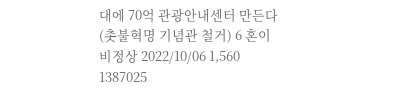대에 70억 관광안내센터 만든다(촛불혁명 기념관 철거) 6 혼이비정상 2022/10/06 1,560
1387025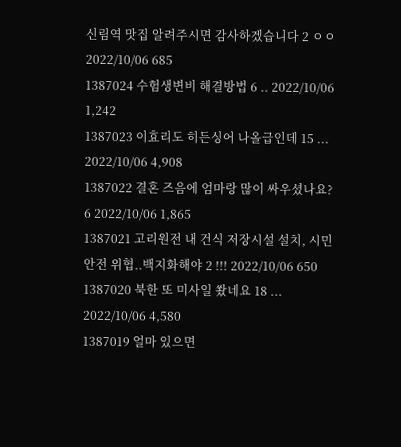신림역 맛집 알려주시면 감사하겠습니다 2 ㅇㅇ 2022/10/06 685
1387024 수험생변비 해결방법 6 .. 2022/10/06 1,242
1387023 이효리도 히든싱어 나올급인데 15 ... 2022/10/06 4,908
1387022 결혼 즈음에 엄마랑 많이 싸우셨나요? 6 2022/10/06 1,865
1387021 고리원전 내 건식 저장시설 설치, 시민 안전 위협..백지화해야 2 !!! 2022/10/06 650
1387020 북한 또 미사일 쐈네요 18 ... 2022/10/06 4,580
1387019 얼마 있으면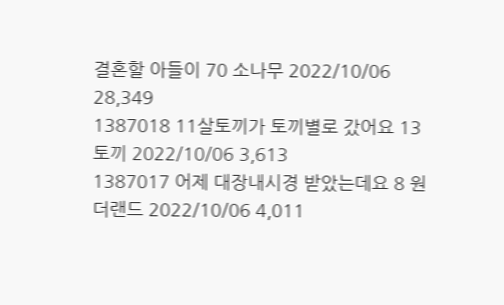결혼할 아들이 70 소나무 2022/10/06 28,349
1387018 11살토끼가 토끼별로 갔어요 13 토끼 2022/10/06 3,613
1387017 어제 대장내시경 받았는데요 8 원더랜드 2022/10/06 4,011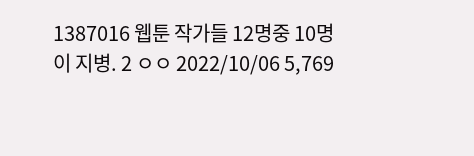1387016 웹툰 작가들 12명중 10명이 지병. 2 ㅇㅇ 2022/10/06 5,769